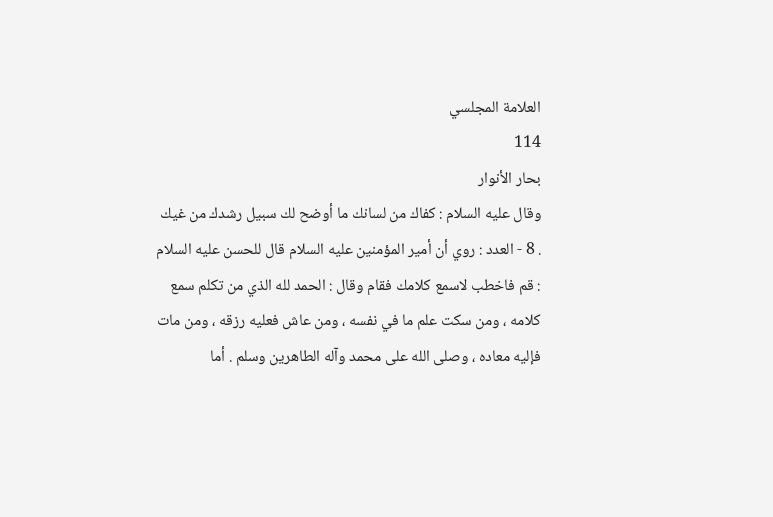العلامة المجلسي
114
بحار الأنوار
وقال عليه السلام : كفاك من لسانك ما أوضح لك سبيل رشدك من غيك . 8 - العدد : روي أن أمير المؤمنين عليه السلام قال للحسن عليه السلام : قم فاخطب لاسمع كلامك فقام وقال : الحمد لله الذي من تكلم سمع كلامه ، ومن سكت علم ما في نفسه ، ومن عاش فعليه رزقه ، ومن مات فإليه معاده ، وصلى الله على محمد وآله الطاهرين وسلم . أما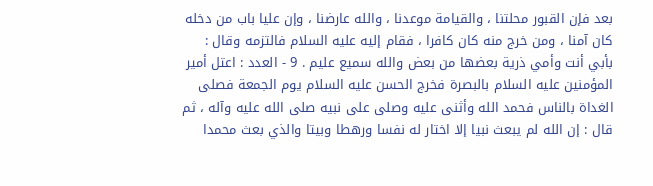بعد فإن القبور محلتنا ، والقيامة موعدنا ، والله عارضنا ، وإن عليا باب من دخله كان آمنا ، ومن خرج منه كان كافرا ، فقام إليه عليه السلام فالتزمه وقال : بأبي أنت وأمي ذرية بعضها من بعض والله سميع عليم . 9 - العدد : اعتل أمير المؤمنين عليه السلام بالبصرة فخرج الحسن عليه السلام يوم الجمعة فصلى الغداة بالناس فحمد الله وأثنى عليه وصلى على نبيه صلى الله عليه وآله ، ثم قال : إن الله لم يبعث نبيا إلا اختار له نفسا ورهطا وبيتا والذي بعث محمدا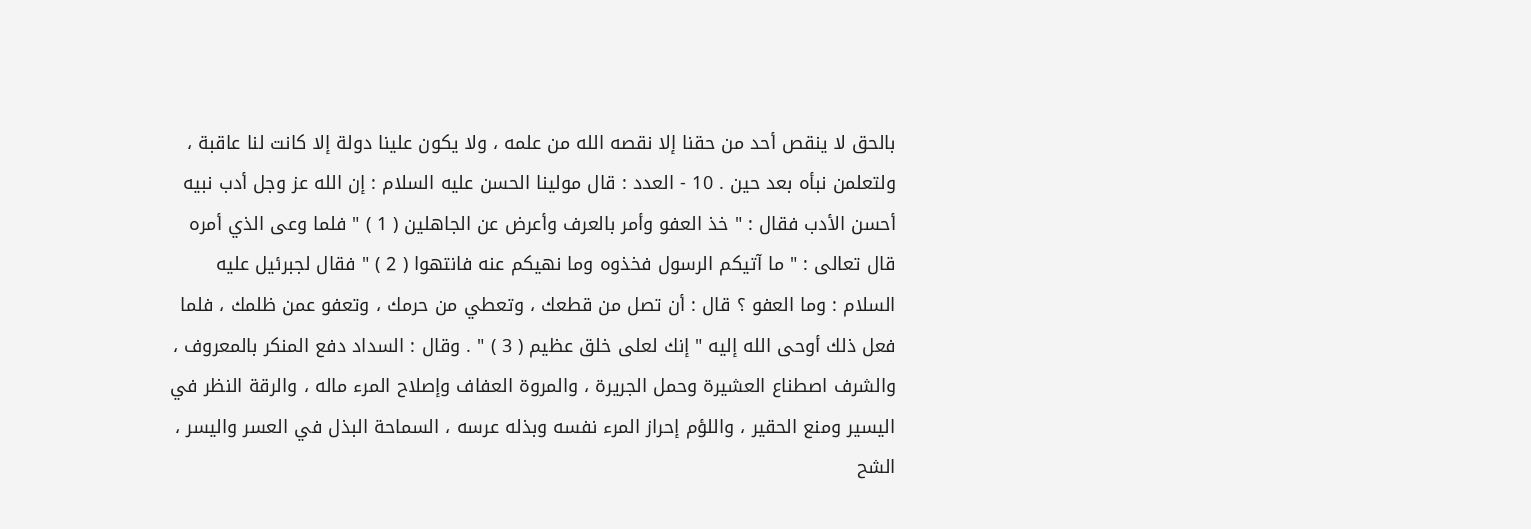بالحق لا ينقص أحد من حقنا إلا نقصه الله من علمه ، ولا يكون علينا دولة إلا كانت لنا عاقبة ، ولتعلمن نبأه بعد حين . 10 - العدد : قال مولينا الحسن عليه السلام : إن الله عز وجل أدب نبيه أحسن الأدب فقال : " خذ العفو وأمر بالعرف وأعرض عن الجاهلين ( 1 ) " فلما وعى الذي أمره قال تعالى : " ما آتيكم الرسول فخذوه وما نهيكم عنه فانتهوا ( 2 ) " فقال لجبرئيل عليه السلام : وما العفو ؟ قال : أن تصل من قطعك ، وتعطي من حرمك ، وتعفو عمن ظلمك ، فلما فعل ذلك أوحى الله إليه " إنك لعلى خلق عظيم ( 3 ) " . وقال : السداد دفع المنكر بالمعروف ، والشرف اصطناع العشيرة وحمل الجريرة ، والمروة العفاف وإصلاح المرء ماله ، والرقة النظر في اليسير ومنع الحقير ، واللؤم إحراز المرء نفسه وبذله عرسه ، السماحة البذل في العسر واليسر ، الشح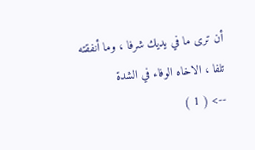أن ترى ما في يديك شرفا ، وما أنفقته تلفا ، الاخاه الوفاء في الشدة
--> ( 1 )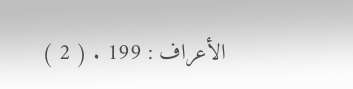الأعراف : 199 . ( 2 )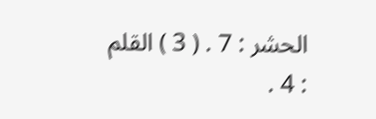الحشر : 7 . ( 3 ) القلم : 4 .